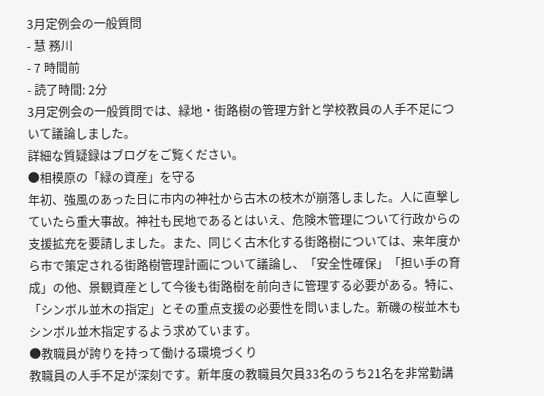3月定例会の一般質問
- 慧 務川
- 7 時間前
- 読了時間: 2分
3月定例会の一般質問では、緑地・街路樹の管理方針と学校教員の人手不足について議論しました。
詳細な質疑録はブログをご覧ください。
●相模原の「緑の資産」を守る
年初、強風のあった日に市内の神社から古木の枝木が崩落しました。人に直撃していたら重大事故。神社も民地であるとはいえ、危険木管理について行政からの支援拡充を要請しました。また、同じく古木化する街路樹については、来年度から市で策定される街路樹管理計画について議論し、「安全性確保」「担い手の育成」の他、景観資産として今後も街路樹を前向きに管理する必要がある。特に、「シンボル並木の指定」とその重点支援の必要性を問いました。新磯の桜並木もシンボル並木指定するよう求めています。
●教職員が誇りを持って働ける環境づくり
教職員の人手不足が深刻です。新年度の教職員欠員33名のうち21名を非常勤講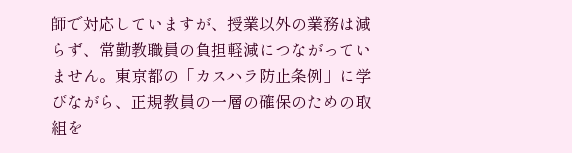師で対応していますが、授業以外の業務は減らず、常勤教職員の負担軽減につながっていません。東京都の「カスハラ防止条例」に学びながら、正規教員の一層の確保のための取組を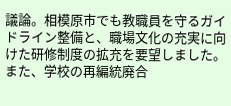議論。相模原市でも教職員を守るガイドライン整備と、職場文化の充実に向けた研修制度の拡充を要望しました。
また、学校の再編統廃合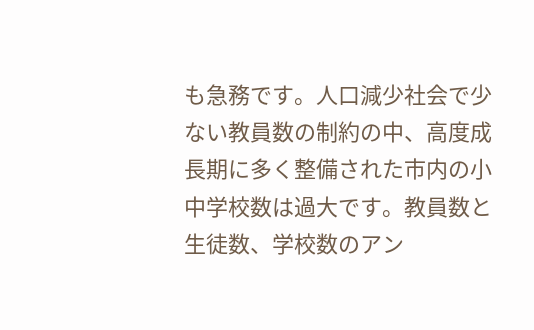も急務です。人口減少社会で少ない教員数の制約の中、高度成長期に多く整備された市内の小中学校数は過大です。教員数と生徒数、学校数のアン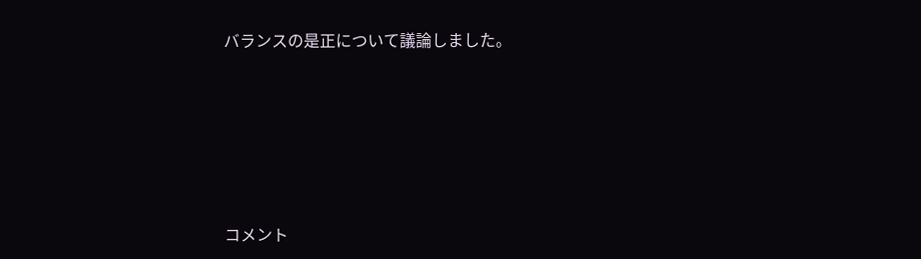バランスの是正について議論しました。





コメント